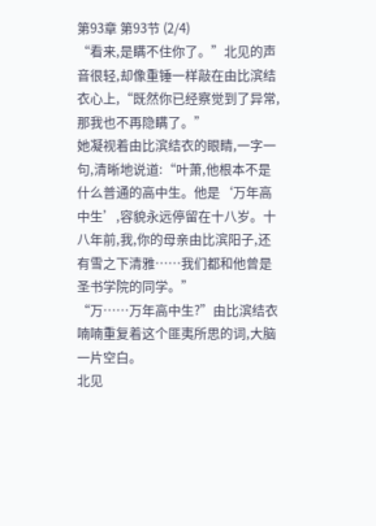第93章 第93节 (2/4)
“看来,是瞒不住你了。”北见的声音很轻,却像重锤一样敲在由比滨结衣心上,“既然你已经察觉到了异常,那我也不再隐瞒了。”
她凝视着由比滨结衣的眼睛,一字一句,清晰地说道:“叶萧,他根本不是什么普通的高中生。他是‘万年高中生’,容貌永远停留在十八岁。十八年前,我,你的母亲由比滨阳子,还有雪之下清雅……我们都和他曾是圣书学院的同学。”
“万……万年高中生?”由比滨结衣喃喃重复着这个匪夷所思的词,大脑一片空白。
北见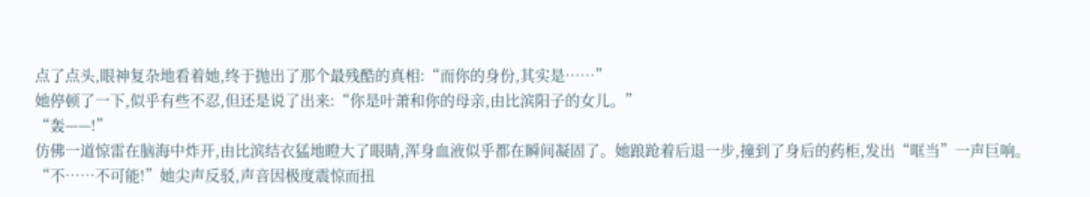点了点头,眼神复杂地看着她,终于抛出了那个最残酷的真相:“而你的身份,其实是……”
她停顿了一下,似乎有些不忍,但还是说了出来:“你是叶萧和你的母亲,由比滨阳子的女儿。”
“轰——!”
仿佛一道惊雷在脑海中炸开,由比滨结衣猛地瞪大了眼睛,浑身血液似乎都在瞬间凝固了。她踉跄着后退一步,撞到了身后的药柜,发出“哐当”一声巨响。
“不……不可能!”她尖声反驳,声音因极度震惊而扭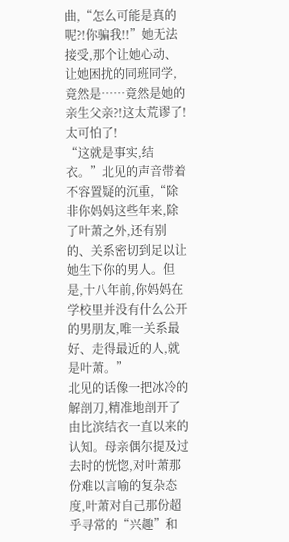曲,“怎么可能是真的呢?!你骗我!!”她无法接受,那个让她心动、让她困扰的同班同学,竟然是……竟然是她的亲生父亲?!这太荒谬了!太可怕了!
“这就是事实,结衣。”北见的声音带着不容置疑的沉重,“除非你妈妈这些年来,除了叶萧之外,还有别的、关系密切到足以让她生下你的男人。但是,十八年前,你妈妈在学校里并没有什么公开的男朋友,唯一关系最好、走得最近的人,就是叶萧。”
北见的话像一把冰冷的解剖刀,精准地剖开了由比滨结衣一直以来的认知。母亲偶尔提及过去时的恍惚,对叶萧那份难以言喻的复杂态度,叶萧对自己那份超乎寻常的“兴趣”和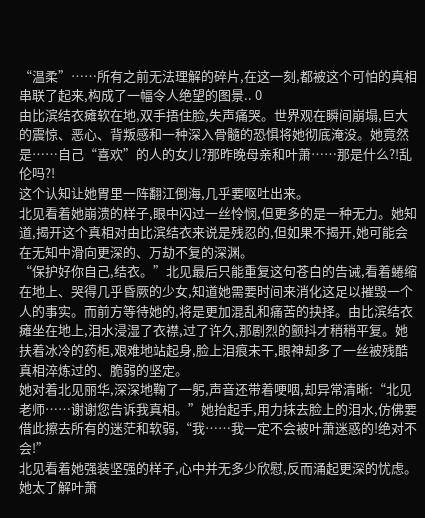“温柔”……所有之前无法理解的碎片,在这一刻,都被这个可怕的真相串联了起来,构成了一幅令人绝望的图景.. 0
由比滨结衣瘫软在地,双手捂住脸,失声痛哭。世界观在瞬间崩塌,巨大的震惊、恶心、背叛感和一种深入骨髓的恐惧将她彻底淹没。她竟然是……自己“喜欢”的人的女儿?那昨晚母亲和叶萧……那是什么?!乱伦吗?!
这个认知让她胃里一阵翻江倒海,几乎要呕吐出来。
北见看着她崩溃的样子,眼中闪过一丝怜悯,但更多的是一种无力。她知道,揭开这个真相对由比滨结衣来说是残忍的,但如果不揭开,她可能会在无知中滑向更深的、万劫不复的深渊。
“保护好你自己,结衣。”北见最后只能重复这句苍白的告诫,看着蜷缩在地上、哭得几乎昏厥的少女,知道她需要时间来消化这足以摧毁一个人的事实。而前方等待她的,将是更加混乱和痛苦的抉择。由比滨结衣瘫坐在地上,泪水浸湿了衣襟,过了许久,那剧烈的颤抖才稍稍平复。她扶着冰冷的药柜,艰难地站起身,脸上泪痕未干,眼神却多了一丝被残酷真相淬炼过的、脆弱的坚定。
她对着北见丽华,深深地鞠了一躬,声音还带着哽咽,却异常清晰:“北见老师……谢谢您告诉我真相。”她抬起手,用力抹去脸上的泪水,仿佛要借此擦去所有的迷茫和软弱,“我……我一定不会被叶萧迷惑的!绝对不会!”
北见看着她强装坚强的样子,心中并无多少欣慰,反而涌起更深的忧虑。她太了解叶萧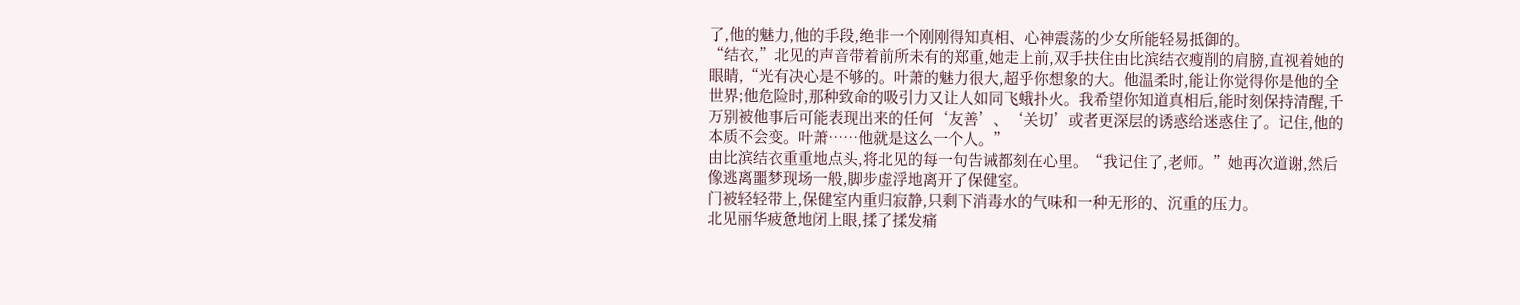了,他的魅力,他的手段,绝非一个刚刚得知真相、心神震荡的少女所能轻易抵御的。
“结衣,”北见的声音带着前所未有的郑重,她走上前,双手扶住由比滨结衣瘦削的肩膀,直视着她的眼睛,“光有决心是不够的。叶萧的魅力很大,超乎你想象的大。他温柔时,能让你觉得你是他的全世界;他危险时,那种致命的吸引力又让人如同飞蛾扑火。我希望你知道真相后,能时刻保持清醒,千万别被他事后可能表现出来的任何‘友善’、‘关切’或者更深层的诱惑给迷惑住了。记住,他的本质不会变。叶萧……他就是这么一个人。”
由比滨结衣重重地点头,将北见的每一句告诫都刻在心里。“我记住了,老师。”她再次道谢,然后像逃离噩梦现场一般,脚步虚浮地离开了保健室。
门被轻轻带上,保健室内重归寂静,只剩下消毒水的气味和一种无形的、沉重的压力。
北见丽华疲惫地闭上眼,揉了揉发痛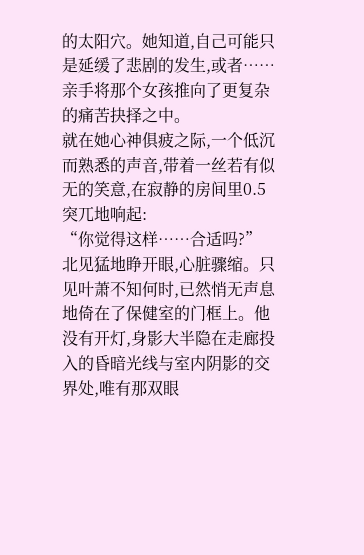的太阳穴。她知道,自己可能只是延缓了悲剧的发生,或者……亲手将那个女孩推向了更复杂的痛苦抉择之中。
就在她心神俱疲之际,一个低沉而熟悉的声音,带着一丝若有似无的笑意,在寂静的房间里0.5突兀地响起:
“你觉得这样……合适吗?”
北见猛地睁开眼,心脏骤缩。只见叶萧不知何时,已然悄无声息地倚在了保健室的门框上。他没有开灯,身影大半隐在走廊投入的昏暗光线与室内阴影的交界处,唯有那双眼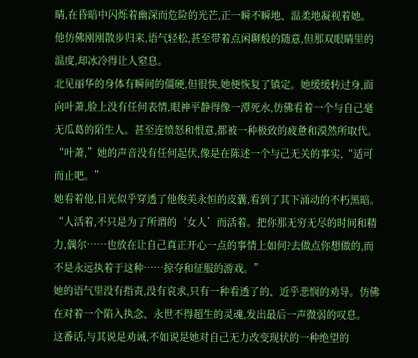睛,在昏暗中闪烁着幽深而危险的光芒,正一瞬不瞬地、温柔地凝视着她。
他仿佛刚刚散步归来,语气轻松,甚至带着点闲聊般的随意,但那双眼睛里的温度,却冰冷得让人窒息。
北见丽华的身体有瞬间的僵硬,但很快,她便恢复了镇定。她缓缓转过身,面向叶萧,脸上没有任何表情,眼神平静得像一潭死水,仿佛看着一个与自己毫无瓜葛的陌生人。甚至连愤怒和恨意,都被一种极致的疲惫和漠然所取代。
“叶萧,”她的声音没有任何起伏,像是在陈述一个与己无关的事实,“适可而止吧。”
她看着他,目光似乎穿透了他俊美永恒的皮囊,看到了其下涌动的不朽黑暗。
“人活着,不只是为了所谓的‘女人’而活着。把你那无穷无尽的时间和精力,偶尔……也放在让自己真正开心一点的事情上如何?去做点你想做的,而不是永远执着于这种……掠夺和征服的游戏。”
她的语气里没有指责,没有哀求,只有一种看透了的、近乎悲悯的劝导。仿佛在对着一个陷入执念、永世不得超生的灵魂,发出最后一声微弱的叹息。
这番话,与其说是劝诫,不如说是她对自己无力改变现状的一种绝望的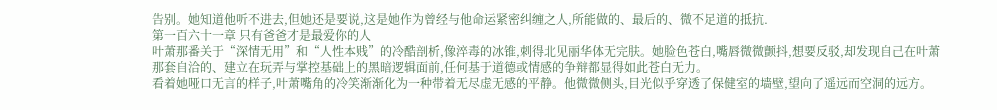告别。她知道他听不进去,但她还是要说,这是她作为曾经与他命运紧密纠缠之人,所能做的、最后的、微不足道的抵抗.
第一百六十一章 只有爸爸才是最爱你的人
叶萧那番关于“深情无用”和“人性本贱”的冷酷剖析,像淬毒的冰锥,刺得北见丽华体无完肤。她脸色苍白,嘴唇微微颤抖,想要反驳,却发现自己在叶萧那套自洽的、建立在玩弄与掌控基础上的黑暗逻辑面前,任何基于道德或情感的争辩都显得如此苍白无力。
看着她哑口无言的样子,叶萧嘴角的冷笑渐渐化为一种带着无尽虚无感的平静。他微微侧头,目光似乎穿透了保健室的墙壁,望向了遥远而空洞的远方。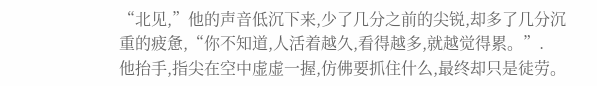“北见,”他的声音低沉下来,少了几分之前的尖锐,却多了几分沉重的疲惫,“你不知道,人活着越久,看得越多,就越觉得累。”.
他抬手,指尖在空中虚虚一握,仿佛要抓住什么,最终却只是徒劳。